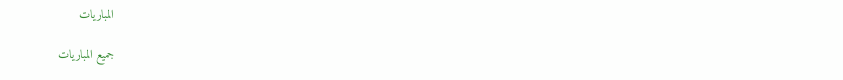المباريات

جميع المباريات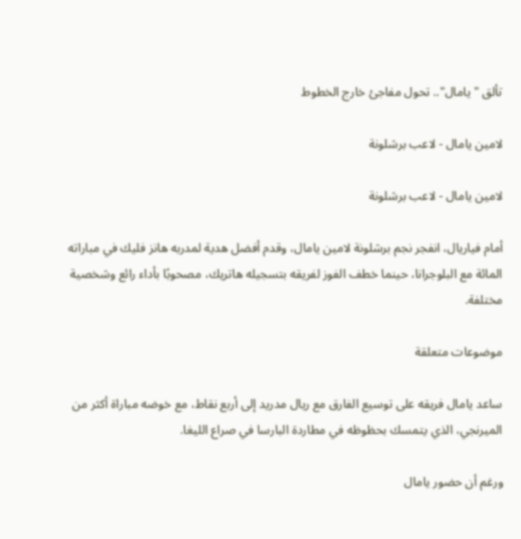تألق "يامال".. تحول مفاجئ خارج الخطوط

لامين يامال - لاعب برشلونة

لامين يامال - لاعب برشلونة

أمام فياريال، انفجر نجم برشلونة لامين يامال، وقدم أفضل هدية لمدربه هانز فليك في مباراته المائة مع البلوجرانا، حينما خطف الفوز لفريقه بتسجيله هاتريك، مصحوبًا بأداء رائع وشخصية مختلفة.

موضوعات متعلقة

ساعد يامال فريقه على توسيع الفارق مع ريال مدريد إلى أربع نقاط، مع خوضه مباراة أكثر من الميرنجي، الذي يتمسك بحظوظه في مطاردة البارسا في صراع الليغا.

ورغم أن حضور يامال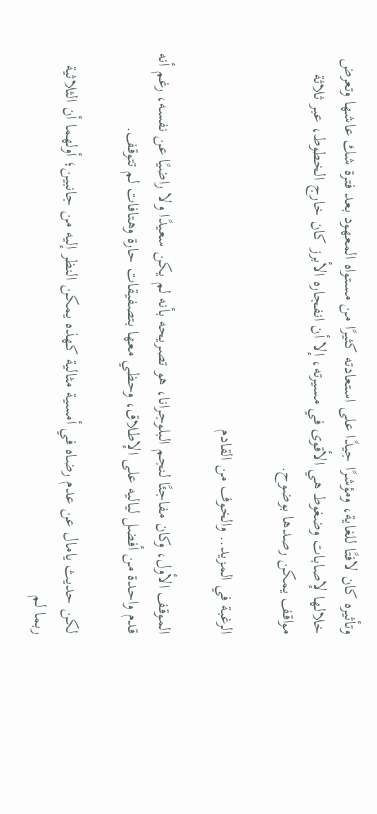وتأثيره كان لافتًا للغاية، ومؤشرًا جيدًا على استعادته كثيرًا من مستواه المعهود بعد فترة شك عاشها وتعرض خلالها لإصابات وضغوط هي الأقوى في مسيرته، إلا أن انفجاره الأبرز كان خارج الخطوط، عبر ثلاثة مواقف يمكن رصدها بوضوح.

الرغبة في المزيد.. والخوف من القادم

الموقف الأول، وكان مفاجئًا لنجم البلوجرانا، هو تصريحه بأنه لم يكن سعيدًا ولا راضيًا عن نفسه، رغم أنه قدم واحدة من أفضل لياليه على الإطلاق، وحظي معها بتصفيقات حارة وهتافات لم تتوقف.

لكن حديث يامال عن عدم رضاه في أمسية مثالية كهذه يمكن النظر إليه من جانبين؛ أولهما أن الثلاثية ربما لم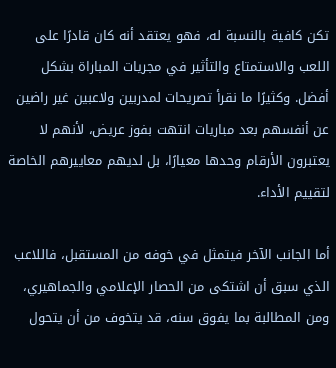تكن كافية بالنسبة له، فهو يعتقد أنه كان قادرًا على اللعب والاستمتاع والتأثير في مجريات المباراة بشكل أفضل. وكثيرًا ما نقرأ تصريحات لمدربين ولاعبين غير راضين عن أنفسهم بعد مباريات انتهت بفوز عريض، لأنهم لا يعتبرون الأرقام وحدها معيارًا، بل لديهم معاييرهم الخاصة لتقييم الأداء.

أما الجانب الآخر فيتمثل في خوفه من المستقبل، فاللاعب الذي سبق أن اشتكى من الحصار الإعلامي والجماهيري، ومن المطالبة بما يفوق سنه، قد يتخوف من أن يتحول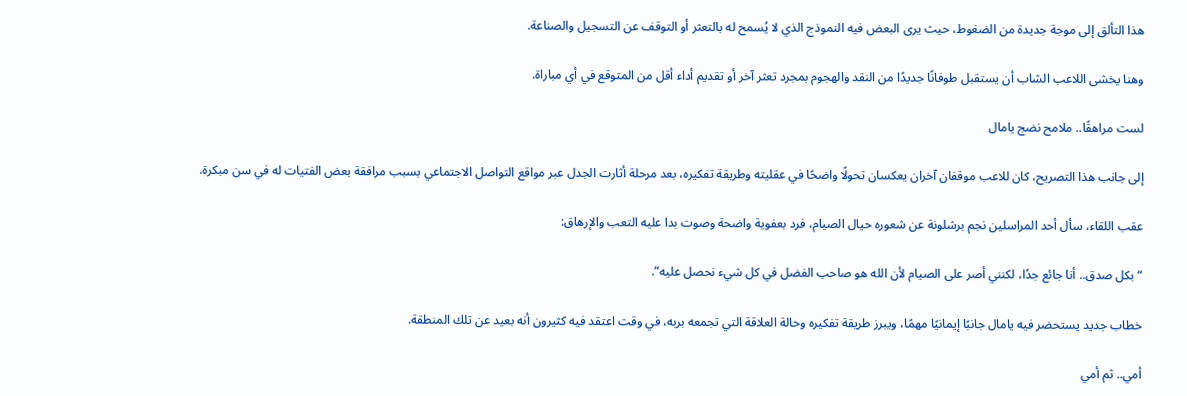هذا التألق إلى موجة جديدة من الضغوط، حيث يرى البعض فيه النموذج الذي لا يُسمح له بالتعثر أو التوقف عن التسجيل والصناعة.

وهنا يخشى اللاعب الشاب أن يستقبل طوفانًا جديدًا من النقد والهجوم بمجرد تعثر آخر أو تقديم أداء أقل من المتوقع في أي مباراة.

لست مراهقًا.. ملامح نضج يامال

إلى جانب هذا التصريح، كان للاعب موقفان آخران يعكسان تحولًا واضحًا في عقليته وطريقة تفكيره، بعد مرحلة أثارت الجدل عبر مواقع التواصل الاجتماعي بسبب مرافقة بعض الفتيات له في سن مبكرة.

عقب اللقاء، سأل أحد المراسلين نجم برشلونة عن شعوره حيال الصيام، فرد بعفوية واضحة وصوت بدا عليه التعب والإرهاق:

“بكل صدق.. أنا جائع جدًا، لكنني أصر على الصيام لأن الله هو صاحب الفضل في كل شيء نحصل عليه”.

خطاب جديد يستحضر فيه يامال جانبًا إيمانيًا مهمًا، ويبرز طريقة تفكيره وحالة العلاقة التي تجمعه بربه، في وقت اعتقد فيه كثيرون أنه بعيد عن تلك المنطقة.

أمي.. ثم أمي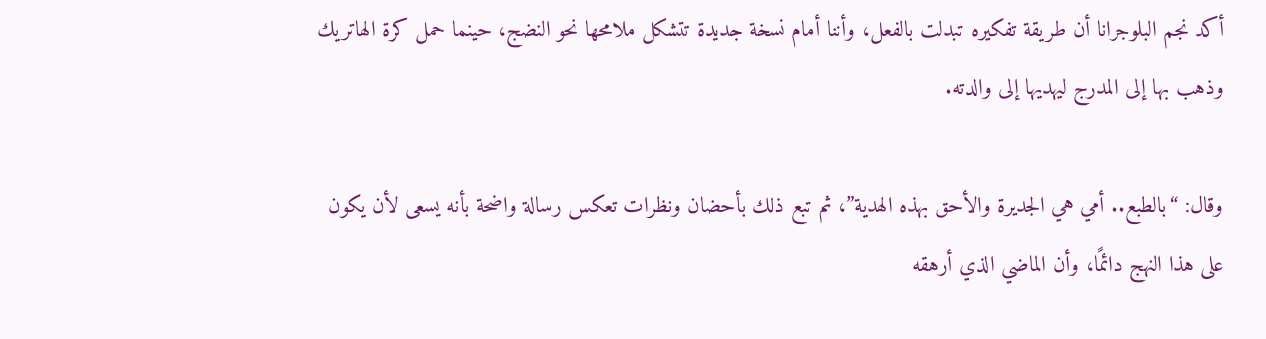أكد نجم البلوجرانا أن طريقة تفكيره تبدلت بالفعل، وأننا أمام نسخة جديدة تتشكل ملامحها نحو النضج، حينما حمل كرة الهاتريك وذهب بها إلى المدرج ليهديها إلى والدته.

وقال: “بالطبع.. أمي هي الجديرة والأحق بهذه الهدية”، ثم تبع ذلك بأحضان ونظرات تعكس رسالة واضحة بأنه يسعى لأن يكون على هذا النهج دائمًا، وأن الماضي الذي أرهقه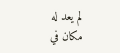لم يعد له مكان في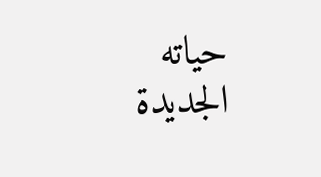حياته الجديدة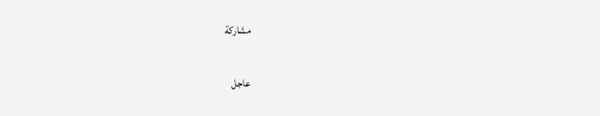مشاركة

عاجل